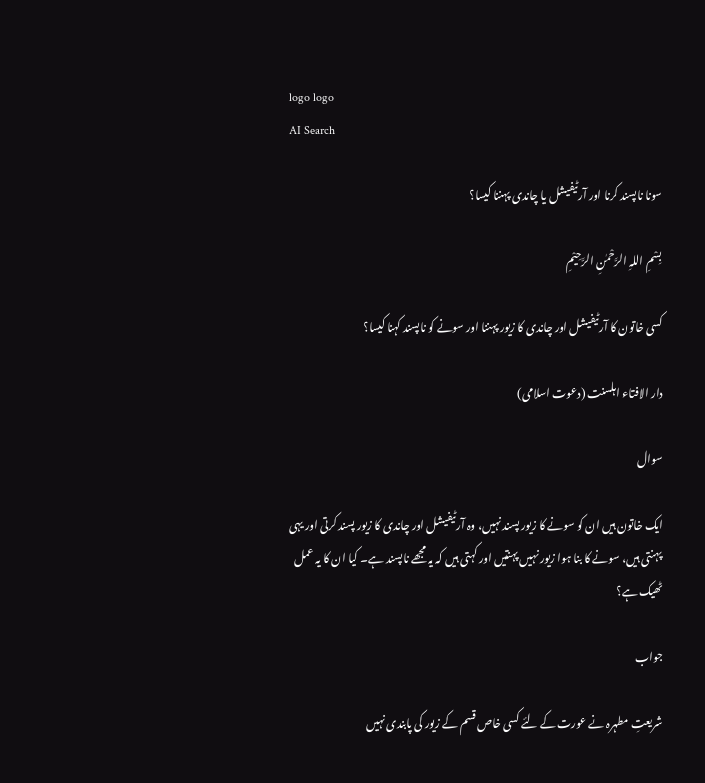logo logo
AI Search

سونا ناپسند کرنا اور آرٹیفیشل یا چاندی پہننا کیسا؟

بِسْمِ اللہِ الرَّحْمٰنِ الرَّحِيْمِ

کسی خاتون کا آرٹیفیشل اور چاندی کا زیور پہننا اور سونے کو ناپسند کہنا کیسا؟

دار الافتاء اہلسنت (دعوت اسلامی)

سوال

ایک خاتون ہیں ان کو سونے کا زیور پسند نہیں، وہ آرٹیفیشل اور چاندی کا زیور پسند کرتی اور یہی پہنتی ہیں، سونے کا بنا ہوا زیور نہیں پہنتیں اور کہتی ہیں کہ یہ مجھے ناپسند ہے۔ کیا ان کا یہ عمل ٹھیک ہے؟

جواب

شریعتِ مطہرہ نے عورت کے لئے کسی خاص قسم کے زیور کی پابندی نہیں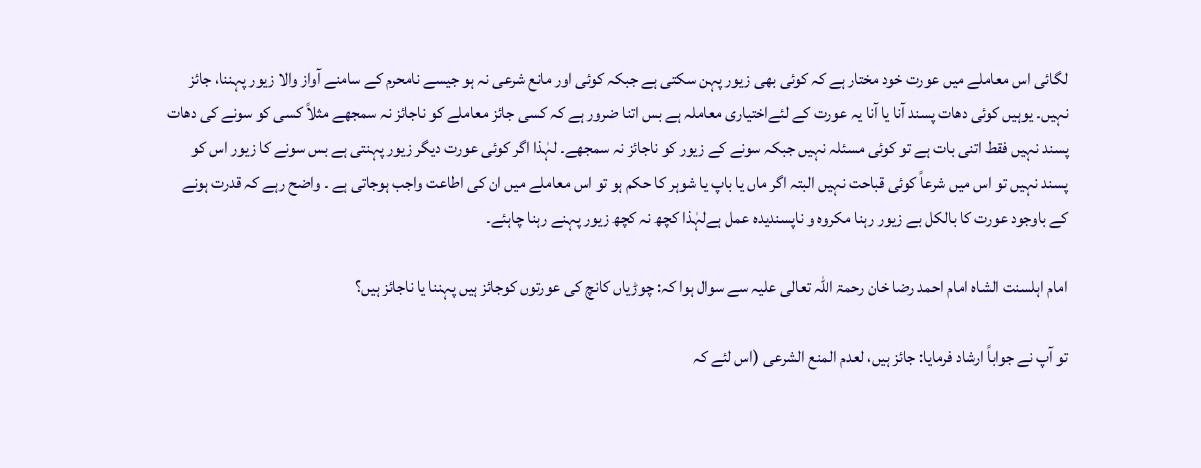لگائی اس معاملے میں عورت خود مختار ہے کہ کوئی بھی زیور پہن سکتی ہے جبکہ کوئی اور مانع شرعی نہ ہو جیسے نامحرم کے سامنے آواز والا زیور پہننا، جائز نہیں۔ یوہیں کوئی دھات پسند آنا یا آنا یہ عورت کے لئےاختیاری معاملہ ہے بس اتنا ضرور ہے کہ کسی جائز معاملے کو ناجائز نہ سمجھے مثلاً کسی کو سونے کی دھات پسند نہیں فقط اتنی بات ہے تو کوئی مسئلہ نہیں جبکہ سونے کے زیور کو ناجائز نہ سمجھے۔ لہٰذا اگر کوئی عورت دیگر زیور پہنتی ہے بس سونے کا زیور اس کو پسند نہیں تو اس میں شرعاً کوئی قباحت نہیں البتہ اگر ماں یا باپ یا شوہر کا حکم ہو تو اس معاملے میں ان کی اطاعت واجب ہوجاتی ہے ۔ واضح رہے کہ قدرت ہونے کے باوجود عورت کا بالکل بے زیور رہنا مکروہ و ناپسندیدہ عمل ہےلہٰذا کچھ نہ کچھ زیور پہنے رہنا چاہئے۔

امام اہلسنت الشاہ امام احمد رضا خان رحمۃ اللہ تعالی علیہ سے سوال ہوا کہ: چوڑیاں کانچ کی عورتوں کوجائز ہیں پہننا یا ناجائز ہیں؟

تو آپ نے جواباً ارشاد فرمایا: جائز ہیں، لعدم المنع الشرعی (اس لئے کہ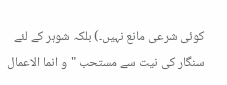کوئی شرعی مانع نہیں۔) بلکہ شوہر کے لئے سنگار کی نیت سے مستحب "و انما الاعمال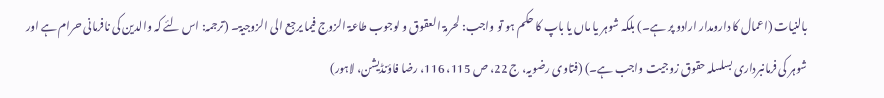بالنیات (اعمال کا دارومدار ارادو پر ہے۔) بلکہ شوہر یا ماں یا باپ کا حکم ہو تو واجب: لحرمۃ العقوق و لوجوب طاعۃ الزوج فیما یرجع الی الزوجیۃ۔ (ترجمہ: اس لئے کہ والدین کی نافرمانی حرام ہے اور شوہر کی فرمانبرداری بسلسلہ حقوق زوجیت واجب ہے۔) (فتاوی رضویہ، ج 22، ص 115، 116، رضا فاؤنڈیشن، لاہور)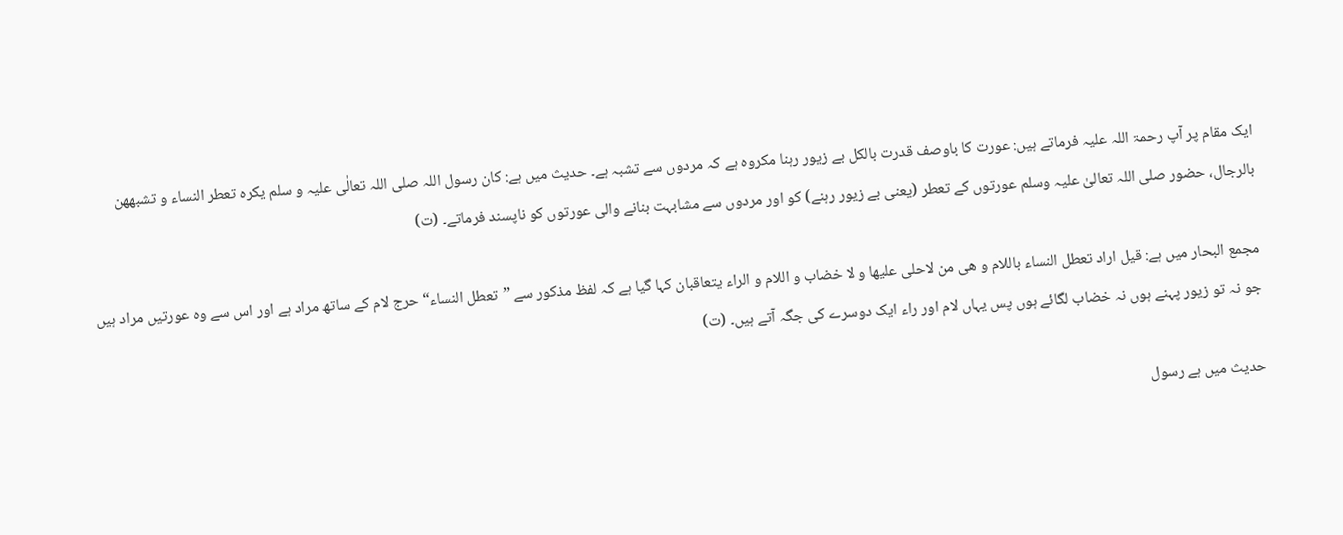ایک مقام پر آپ رحمۃ اللہ علیہ فرماتے ہیں: عورت کا باوصف قدرت بالکل بے زیور رہنا مکروہ ہے کہ مردوں سے تشبہ ہے۔ حدیث میں ہے: کان رسول اللہ صلی اللہ تعالٰی علیہ و سلم یکرہ تعطر النساء و تشبھھن بالرجال، حضور صلی اللہ تعالیٰ علیہ وسلم عورتوں کے تعطر (یعنی بے زیور رہنے) کو اور مردوں سے مشابہت بنانے والی عورتوں کو ناپسند فرماتے۔ (ت)

مجمع البحار میں ہے: قیل اراد تعطل النساء باللام و ھی من لاحلی علیھا و لا خضاب و اللام و الراء یتعاقبان کہا گیا ہے کہ لفظ مذکور سے ”تعطل النساء“ حرج لام کے ساتھ مراد ہے اور اس سے وہ عورتیں مراد ہیں جو نہ تو زیور پہنے ہوں نہ خضاب لگائے ہوں پس یہاں لام اور راء ایک دوسرے کی جگہ آتے ہیں۔ (ت)

حدیث میں ہے رسول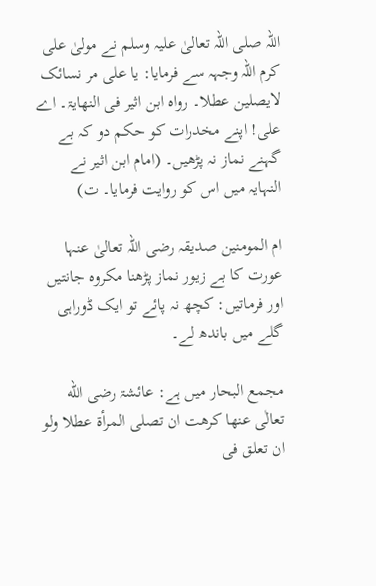اللہ صلی اللہ تعالیٰ علیہ وسلم نے مولیٰ علی کرم اللہ وجہہ سے فرمایا: یا علی مر نسائک لایصلین عطلا۔ رواہ ابن اثیر فی النھایۃ۔ اے علی! اپنے مخدرات کو حکم دو کہ بے گہنے نماز نہ پڑھیں۔ (امام ابن اثیر نے النہایہ میں اس کو روایت فرمایا۔ ت)

ام المومنین صدیقہ رضی اللہ تعالیٰ عنہا عورت کا بے زیور نماز پڑھنا مکروہ جانتیں اور فرماتیں: کچھ نہ پائے تو ایک ڈوراہی گلے میں باندھ لے۔

مجمع البحار میں ہے: عائشۃ رضی الله تعالٰی عنھا کرھت ان تصلی المرأۃ عطلا ولو ان تعلق فی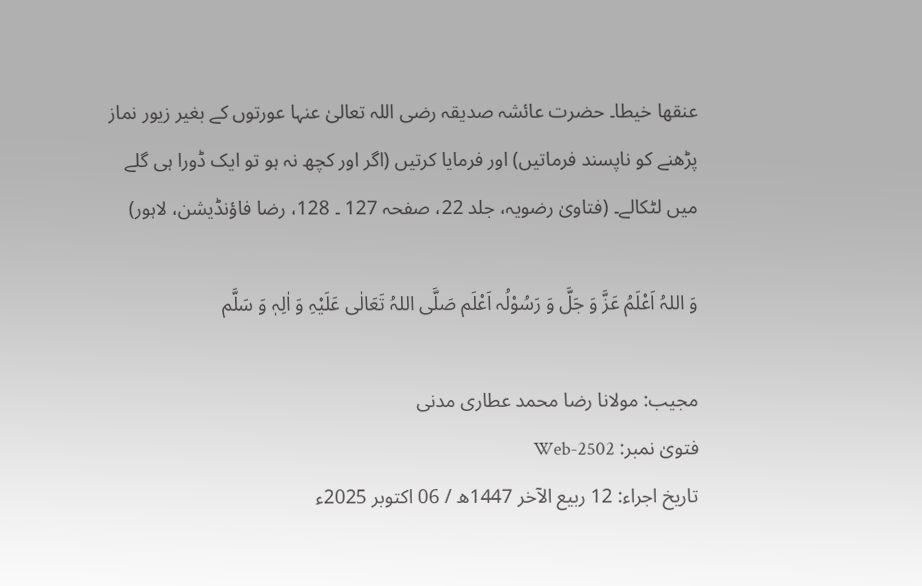عنقھا خیطا۔ حضرت عائشہ صدیقہ رضی اللہ تعالیٰ عنہا عورتوں کے بغیر زیور نماز پڑھنے کو ناپسند فرماتیں) اور فرمایا کرتیں (اگر اور کچھ نہ ہو تو ایک ڈورا ہی گلے میں لٹکالے۔ (فتاویٰ رضویہ، جلد 22، صفحہ 127 ۔ 128، رضا فاؤنڈیشن، لاہور)

وَ اللہُ اَعْلَمُ عَزَّ وَ جَلَّ وَ رَسُوْلُہ اَعْلَم صَلَّی اللہُ تَعَالٰی عَلَیْہِ وَ اٰلِہٖ وَ سَلَّم

مجیب: مولانا رضا محمد عطاری مدنی
فتویٰ نمبر: Web-2502
تاریخ اجراء: 12 ربیع الآخر 1447ھ / 06 اکتوبر 2025ء